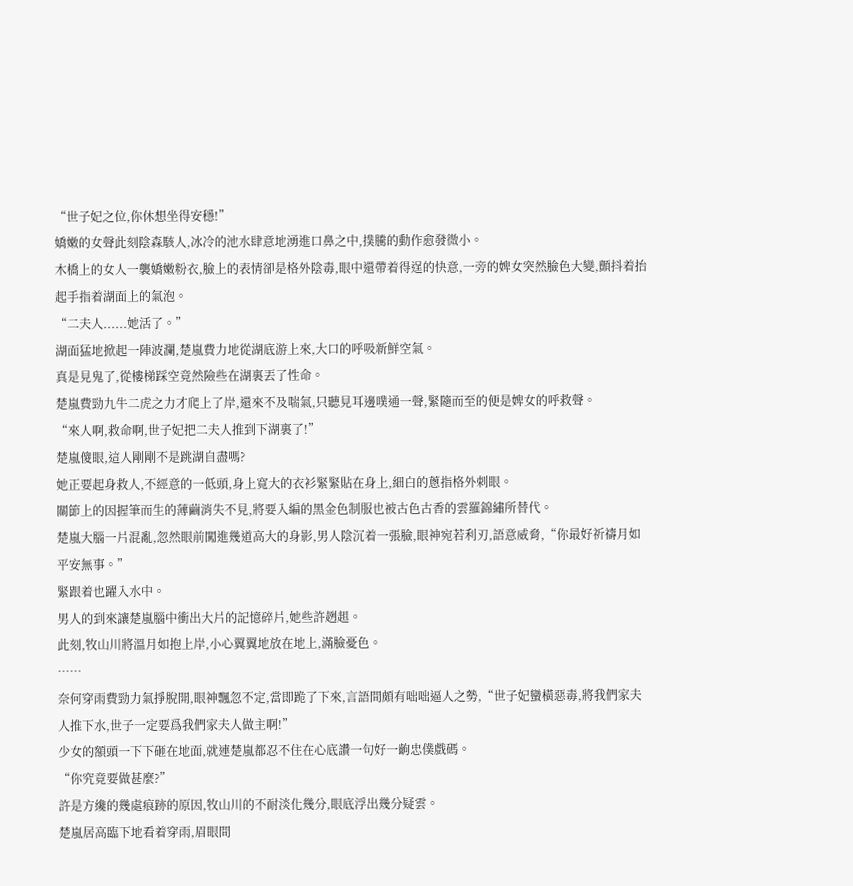“世子妃之位,你休想坐得安穩!”
嬌嫩的女聲此刻陰森駭人,冰冷的池水肆意地湧進口鼻之中,撲騰的動作愈發微小。
木橋上的女人一襲嬌嫩粉衣,臉上的表情卻是格外陰毒,眼中還帶着得逞的快意,一旁的婢女突然臉色大變,顫抖着抬起手指着湖面上的氣泡。
“二夫人......她活了。”
湖面猛地掀起一陣波瀾,楚嵐費力地從湖底游上來,大口的呼吸新鮮空氣。
真是見鬼了,從樓梯踩空竟然險些在湖裏丟了性命。
楚嵐費勁九牛二虎之力才爬上了岸,還來不及喘氣,只聽見耳邊噗通一聲,緊隨而至的便是婢女的呼救聲。
“來人啊,救命啊,世子妃把二夫人推到下湖裏了!”
楚嵐傻眼,這人剛剛不是跳湖自盡嗎?
她正要起身救人,不經意的一低頭,身上寬大的衣衫緊緊貼在身上,細白的蔥指格外刺眼。
關節上的因握筆而生的薄繭消失不見,將要入編的黑金色制服也被古色古香的雲羅錦繡所替代。
楚嵐大腦一片混亂,忽然眼前闖進幾道高大的身影,男人陰沉着一張臉,眼神宛若利刃,語意威脅,“你最好祈禱月如平安無事。”
緊跟着也躍入水中。
男人的到來讓楚嵐腦中衝出大片的記憶碎片,她些許趔趄。
此刻,牧山川將溫月如抱上岸,小心翼翼地放在地上,滿臉憂色。
……
奈何穿雨費勁力氣掙脫開,眼神飄忽不定,當即跪了下來,言語間頗有咄咄逼人之勢,“世子妃蠻橫惡毒,將我們家夫人推下水,世子一定要爲我們家夫人做主啊!”
少女的額頭一下下砸在地面,就連楚嵐都忍不住在心底讚一句好一齣忠僕戲碼。
“你究竟要做甚麼?”
許是方纔的幾處痕跡的原因,牧山川的不耐淡化幾分,眼底浮出幾分疑雲。
楚嵐居高臨下地看着穿雨,眉眼間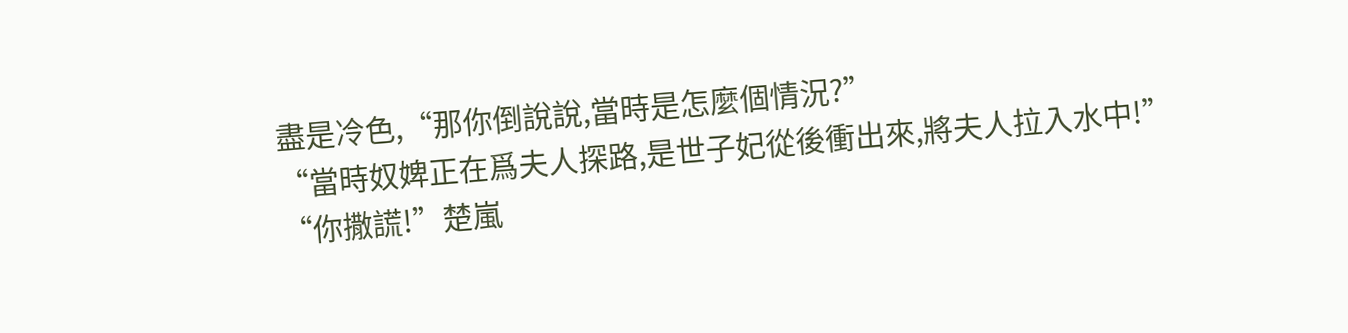盡是冷色,“那你倒說說,當時是怎麼個情況?”
“當時奴婢正在爲夫人探路,是世子妃從後衝出來,將夫人拉入水中!”
“你撒謊!”楚嵐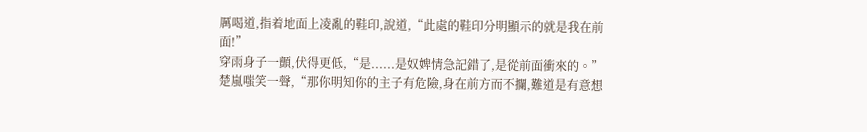厲喝道,指着地面上凌亂的鞋印,說道,“此處的鞋印分明顯示的就是我在前面!”
穿雨身子一顫,伏得更低,“是......是奴婢情急記錯了,是從前面衝來的。”
楚嵐嗤笑一聲,“那你明知你的主子有危險,身在前方而不攔,難道是有意想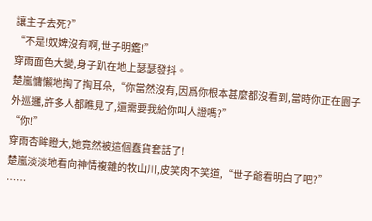讓主子去死?”
“不是!奴婢沒有啊,世子明鑑!”
穿雨面色大變,身子趴在地上瑟瑟發抖。
楚嵐慵懶地掏了掏耳朵,“你當然沒有,因爲你根本甚麼都沒看到,當時你正在園子外巡邏,許多人都瞧見了,還需要我給你叫人證嗎?”
“你!”
穿雨杏眸瞪大,她竟然被這個蠢貨套話了!
楚嵐淡淡地看向神情複雜的牧山川,皮笑肉不笑道,“世子爺看明白了吧?”
……